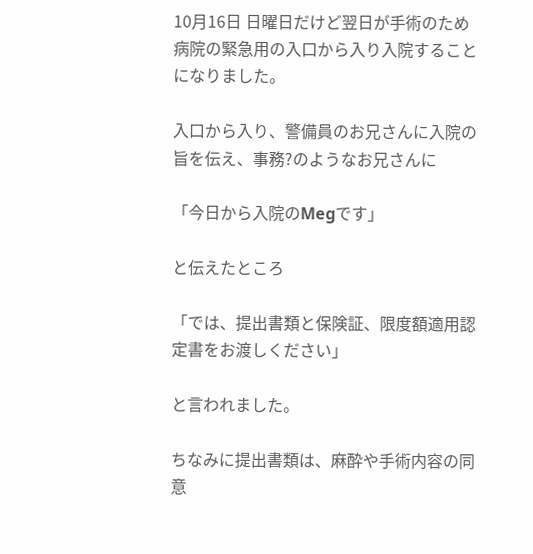10月16日 日曜日だけど翌日が手術のため病院の緊急用の入口から入り入院することになりました。

入口から入り、警備員のお兄さんに入院の旨を伝え、事務?のようなお兄さんに

「今日から入院のMegです」

と伝えたところ

「では、提出書類と保険証、限度額適用認定書をお渡しください」

と言われました。

ちなみに提出書類は、麻酔や手術内容の同意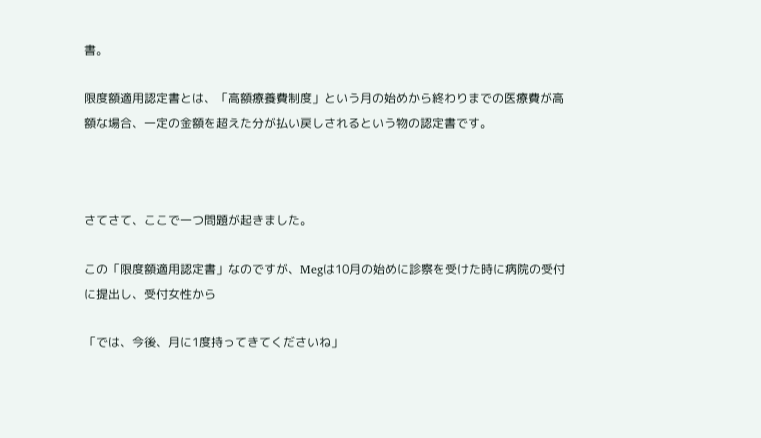書。

限度額適用認定書とは、「高額療養費制度」という月の始めから終わりまでの医療費が高額な場合、一定の金額を超えた分が払い戻しされるという物の認定書です。



さてさて、ここで一つ問題が起きました。

この「限度額適用認定書」なのですが、Megは10月の始めに診察を受けた時に病院の受付に提出し、受付女性から

「では、今後、月に1度持ってきてくださいね」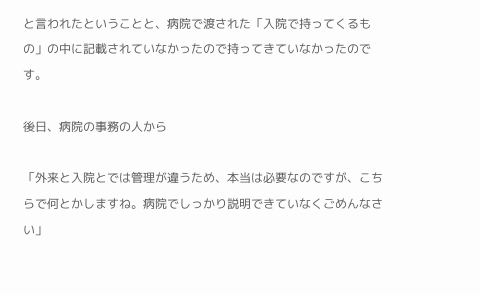と言われたということと、病院で渡された「入院で持ってくるもの」の中に記載されていなかったので持ってきていなかったのです。

後日、病院の事務の人から

「外来と入院とでは管理が違うため、本当は必要なのですが、こちらで何とかしますね。病院でしっかり説明できていなくごめんなさい」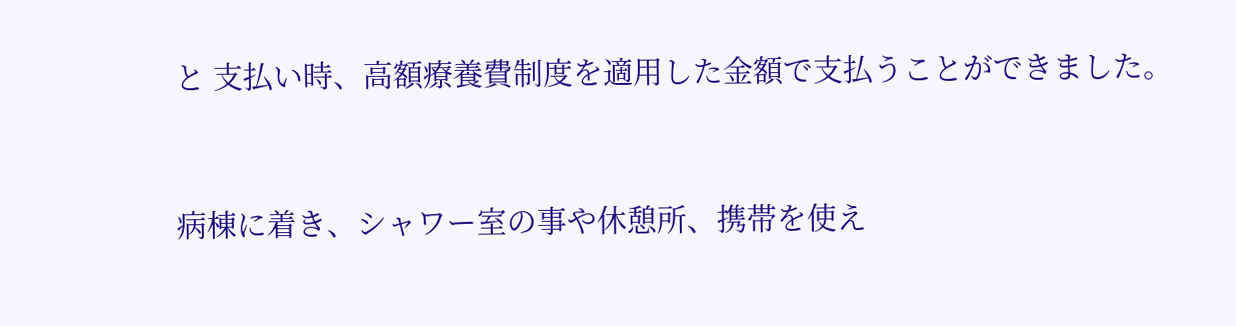と 支払い時、高額療養費制度を適用した金額で支払うことができました。



病棟に着き、シャワー室の事や休憩所、携帯を使え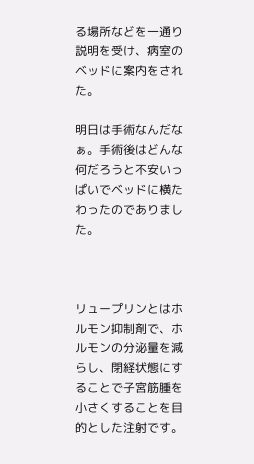る場所などを一通り説明を受け、病室のベッドに案内をされた。

明日は手術なんだなぁ。手術後はどんな何だろうと不安いっぱいでベッドに横たわったのでありました。



リュープリンとはホルモン抑制剤で、ホルモンの分泌量を減らし、閉経状態にすることで子宮筋腫を小さくすることを目的とした注射です。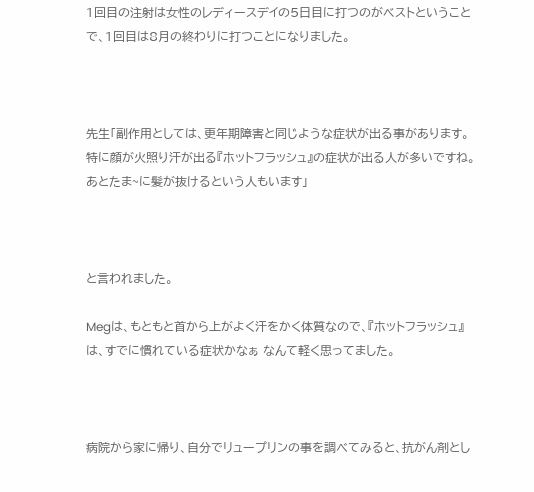1回目の注射は女性のレディースデイの5日目に打つのがベストということで、1回目は8月の終わりに打つことになりました。



先生「副作用としては、更年期障害と同じような症状が出る事があります。特に顔が火照り汗が出る『ホットフラッシュ』の症状が出る人が多いですね。あとたま~に髪が抜けるという人もいます」



と言われました。

Megは、もともと首から上がよく汗をかく体質なので、『ホットフラッシュ』は、すでに慣れている症状かなぁ なんて軽く思ってました。



病院から家に帰り、自分でリュープリンの事を調べてみると、抗がん剤とし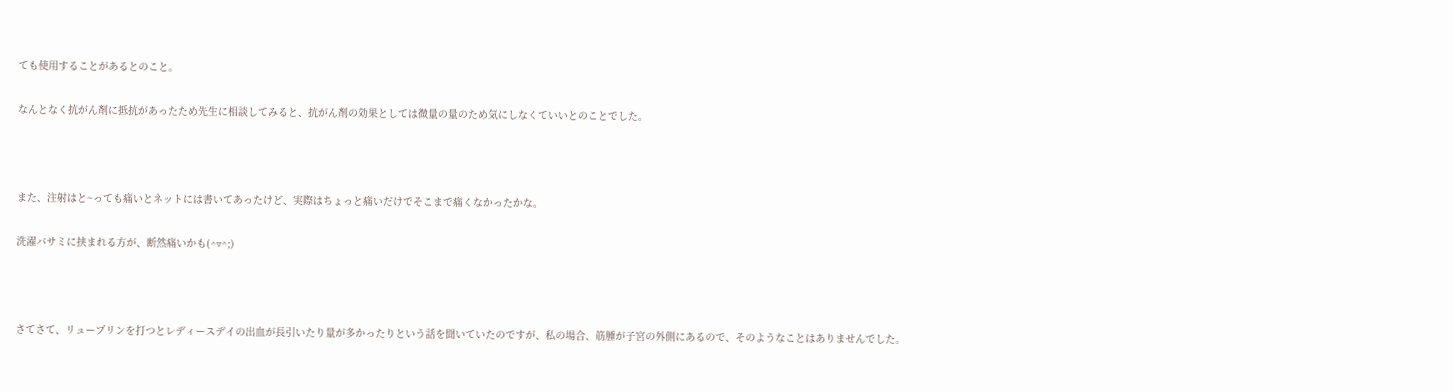ても使用することがあるとのこと。

なんとなく抗がん剤に抵抗があったため先生に相談してみると、抗がん剤の効果としては微量の量のため気にしなくていいとのことでした。



また、注射はと~っても痛いとネットには書いてあったけど、実際はちょっと痛いだけでそこまで痛くなかったかな。

洗濯バサミに挟まれる方が、断然痛いかも(^▿^;)



さてさて、リュープリンを打つとレディースデイの出血が長引いたり量が多かったりという話を聞いていたのですが、私の場合、筋腫が子宮の外側にあるので、そのようなことはありませんでした。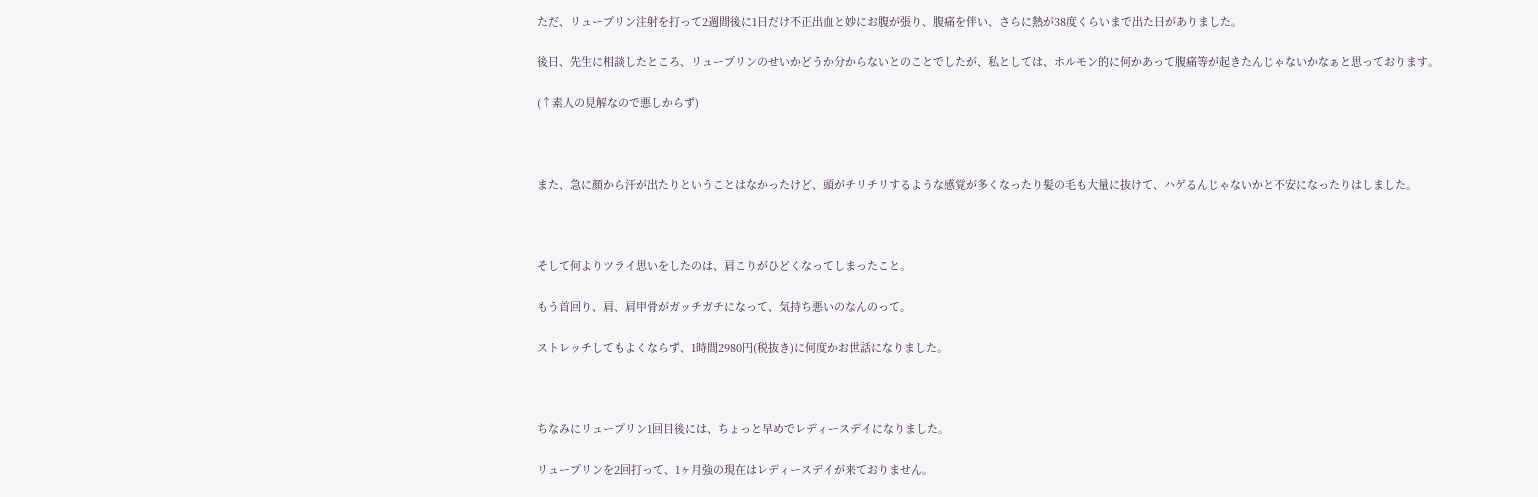ただ、リュープリン注射を打って2週間後に1日だけ不正出血と妙にお腹が張り、腹痛を伴い、さらに熱が38度くらいまで出た日がありました。

後日、先生に相談したところ、リュープリンのせいかどうか分からないとのことでしたが、私としては、ホルモン的に何かあって腹痛等が起きたんじゃないかなぁと思っております。

(↑素人の見解なので悪しからず)



また、急に顔から汗が出たりということはなかったけど、頭がチリチリするような感覚が多くなったり髪の毛も大量に抜けて、ハゲるんじゃないかと不安になったりはしました。



そして何よりツライ思いをしたのは、肩こりがひどくなってしまったこと。

もう首回り、肩、肩甲骨がガッチガチになって、気持ち悪いのなんのって。

ストレッチしてもよくならず、1時間2980円(税抜き)に何度かお世話になりました。



ちなみにリュープリン1回目後には、ちょっと早めでレディースデイになりました。

リュープリンを2回打って、1ヶ月強の現在はレディースデイが来ておりません。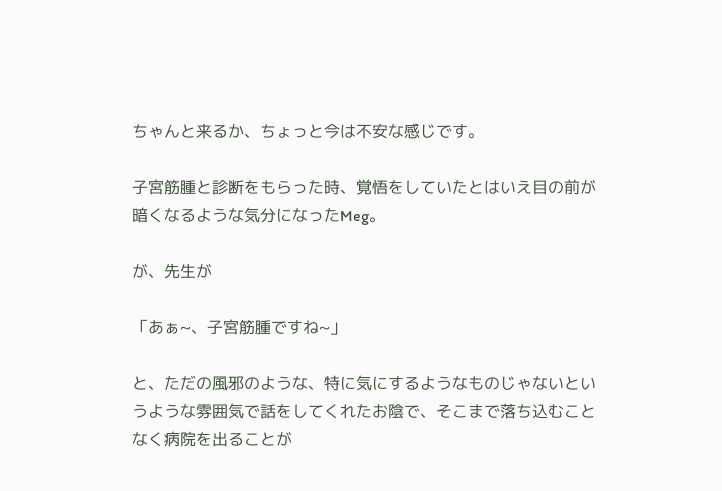ちゃんと来るか、ちょっと今は不安な感じです。

子宮筋腫と診断をもらった時、覚悟をしていたとはいえ目の前が暗くなるような気分になったMeg。

が、先生が

「あぁ~、子宮筋腫ですね~」

と、ただの風邪のような、特に気にするようなものじゃないというような雰囲気で話をしてくれたお陰で、そこまで落ち込むことなく病院を出ることが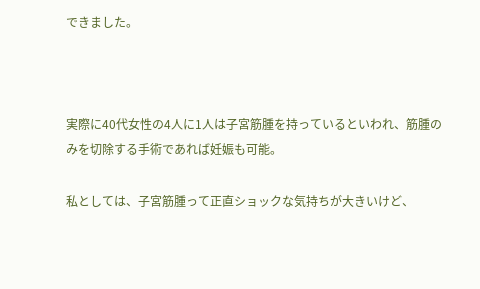できました。



実際に40代女性の4人に1人は子宮筋腫を持っているといわれ、筋腫のみを切除する手術であれば妊娠も可能。

私としては、子宮筋腫って正直ショックな気持ちが大きいけど、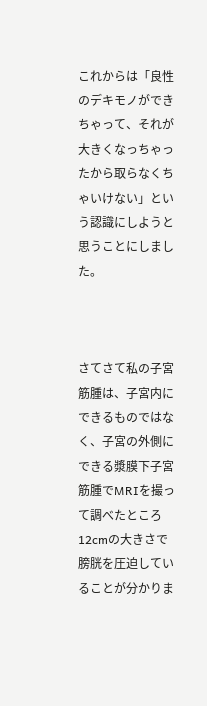これからは「良性のデキモノができちゃって、それが大きくなっちゃったから取らなくちゃいけない」という認識にしようと思うことにしました。



さてさて私の子宮筋腫は、子宮内にできるものではなく、子宮の外側にできる漿膜下子宮筋腫でMRIを撮って調べたところ12cmの大きさで膀胱を圧迫していることが分かりま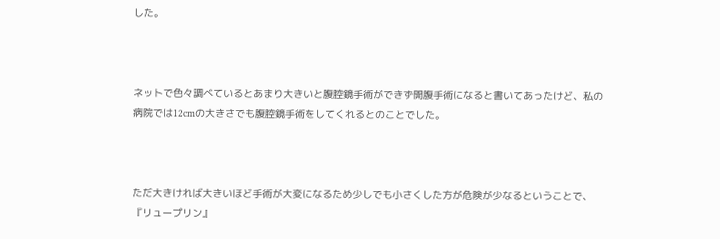した。



ネットで色々調べているとあまり大きいと腹腔鏡手術ができず開腹手術になると書いてあったけど、私の病院では12cmの大きさでも腹腔鏡手術をしてくれるとのことでした。



ただ大きければ大きいほど手術が大変になるため少しでも小さくした方が危険が少なるということで、『リュープリン』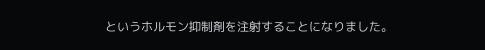というホルモン抑制剤を注射することになりました。